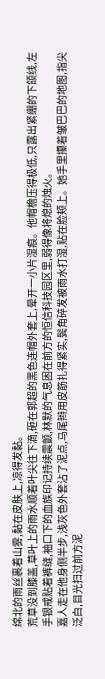绵北的雨丝裹着山雾,黏在皮肤上,凉得发黏。
荒草没到膝盖,草叶上的雨水顺着叶尖往下滴,砸在郭超的黑色连帽外套上,晕开一小片湿痕。他帽檐压得极低,只露出紧绷的下颌线,左手银戒贴着裤缝,袖口下的血族印记持续震颤,林默的气息困在前方的恒信科技园区里,弱得像将熄的烛火。
嘉人走在他身侧半步,浅灰色外套沾了泥点,马尾辫用皮筋扎得紧实,鬓角碎发被雨水打湿,贴在脸颊上。她手里攥着皱巴巴的地图,指尖泛白,目光扫过前方泥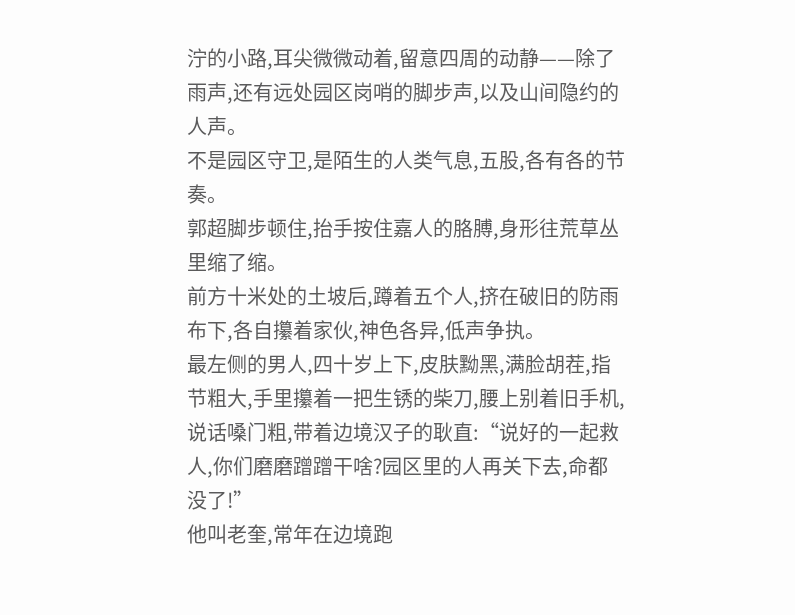泞的小路,耳尖微微动着,留意四周的动静——除了雨声,还有远处园区岗哨的脚步声,以及山间隐约的人声。
不是园区守卫,是陌生的人类气息,五股,各有各的节奏。
郭超脚步顿住,抬手按住嘉人的胳膊,身形往荒草丛里缩了缩。
前方十米处的土坡后,蹲着五个人,挤在破旧的防雨布下,各自攥着家伙,神色各异,低声争执。
最左侧的男人,四十岁上下,皮肤黝黑,满脸胡茬,指节粗大,手里攥着一把生锈的柴刀,腰上别着旧手机,说话嗓门粗,带着边境汉子的耿直:“说好的一起救人,你们磨磨蹭蹭干啥?园区里的人再关下去,命都没了!”
他叫老奎,常年在边境跑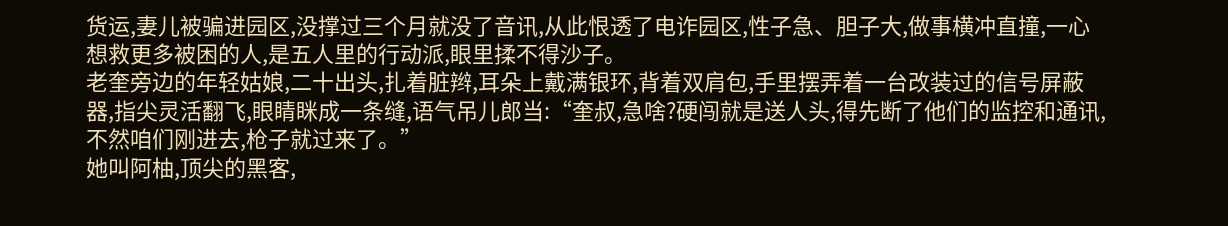货运,妻儿被骗进园区,没撑过三个月就没了音讯,从此恨透了电诈园区,性子急、胆子大,做事横冲直撞,一心想救更多被困的人,是五人里的行动派,眼里揉不得沙子。
老奎旁边的年轻姑娘,二十出头,扎着脏辫,耳朵上戴满银环,背着双肩包,手里摆弄着一台改装过的信号屏蔽器,指尖灵活翻飞,眼睛眯成一条缝,语气吊儿郎当:“奎叔,急啥?硬闯就是送人头,得先断了他们的监控和通讯,不然咱们刚进去,枪子就过来了。”
她叫阿柚,顶尖的黑客,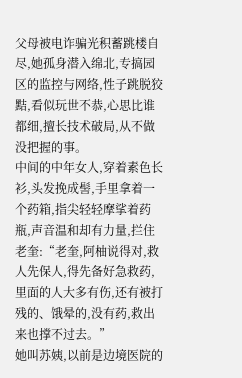父母被电诈骗光积蓄跳楼自尽,她孤身潜入绵北,专搞园区的监控与网络,性子跳脱狡黠,看似玩世不恭,心思比谁都细,擅长技术破局,从不做没把握的事。
中间的中年女人,穿着素色长衫,头发挽成髻,手里拿着一个药箱,指尖轻轻摩挲着药瓶,声音温和却有力量,拦住老奎:“老奎,阿柚说得对,救人先保人,得先备好急救药,里面的人大多有伤,还有被打残的、饿晕的,没有药,救出来也撑不过去。”
她叫苏姨,以前是边境医院的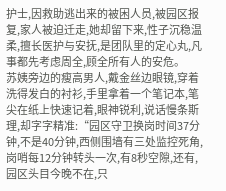护士,因救助逃出来的被困人员,被园区报复,家人被迫迁走,她却留下来,性子沉稳温柔,擅长医护与安抚,是团队里的定心丸,凡事都先考虑周全,顾全所有人的安危。
苏姨旁边的瘦高男人,戴金丝边眼镜,穿着洗得发白的衬衫,手里拿着一个笔记本,笔尖在纸上快速记着,眼神锐利,说话慢条斯理,却字字精准:“园区守卫换岗时间37分钟,不是40分钟,西侧围墙有三处监控死角,岗哨每12分钟转头一次,有8秒空隙,还有,园区头目今晚不在,只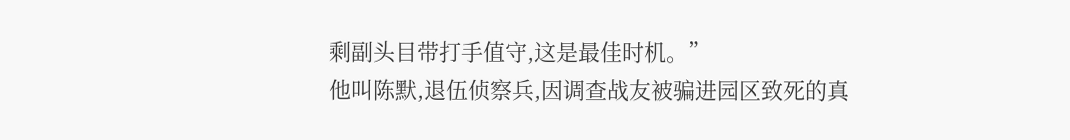剩副头目带打手值守,这是最佳时机。”
他叫陈默,退伍侦察兵,因调查战友被骗进园区致死的真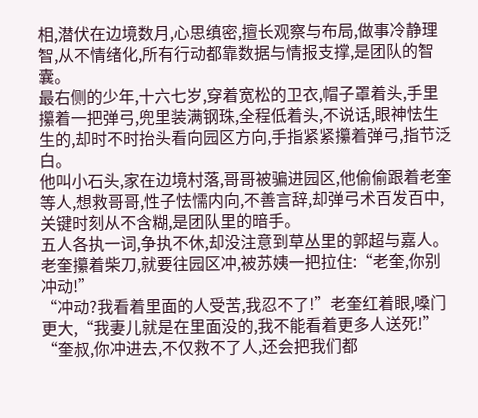相,潜伏在边境数月,心思缜密,擅长观察与布局,做事冷静理智,从不情绪化,所有行动都靠数据与情报支撑,是团队的智囊。
最右侧的少年,十六七岁,穿着宽松的卫衣,帽子罩着头,手里攥着一把弹弓,兜里装满钢珠,全程低着头,不说话,眼神怯生生的,却时不时抬头看向园区方向,手指紧紧攥着弹弓,指节泛白。
他叫小石头,家在边境村落,哥哥被骗进园区,他偷偷跟着老奎等人,想救哥哥,性子怯懦内向,不善言辞,却弹弓术百发百中,关键时刻从不含糊,是团队里的暗手。
五人各执一词,争执不休,却没注意到草丛里的郭超与嘉人。
老奎攥着柴刀,就要往园区冲,被苏姨一把拉住:“老奎,你别冲动!”
“冲动?我看着里面的人受苦,我忍不了!”老奎红着眼,嗓门更大,“我妻儿就是在里面没的,我不能看着更多人送死!”
“奎叔,你冲进去,不仅救不了人,还会把我们都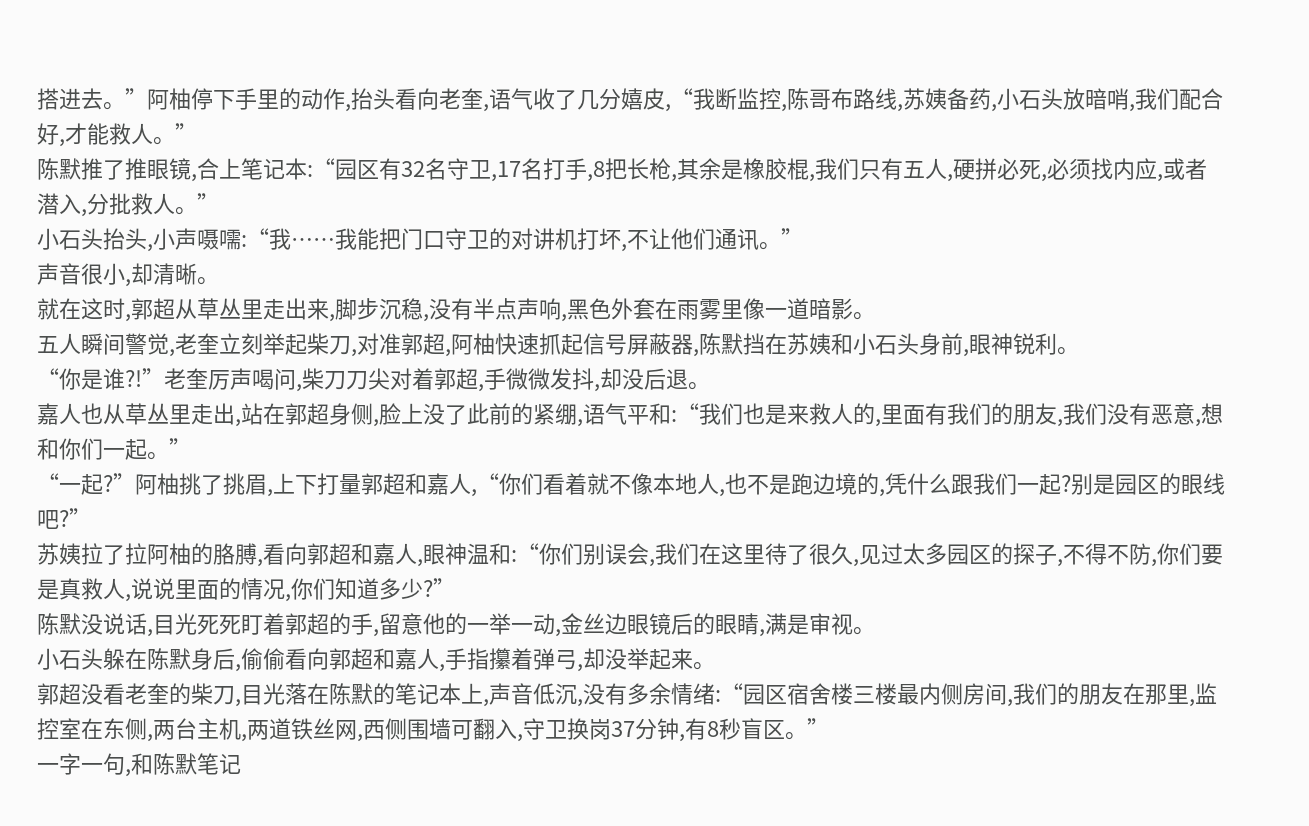搭进去。”阿柚停下手里的动作,抬头看向老奎,语气收了几分嬉皮,“我断监控,陈哥布路线,苏姨备药,小石头放暗哨,我们配合好,才能救人。”
陈默推了推眼镜,合上笔记本:“园区有32名守卫,17名打手,8把长枪,其余是橡胶棍,我们只有五人,硬拼必死,必须找内应,或者潜入,分批救人。”
小石头抬头,小声嗫嚅:“我……我能把门口守卫的对讲机打坏,不让他们通讯。”
声音很小,却清晰。
就在这时,郭超从草丛里走出来,脚步沉稳,没有半点声响,黑色外套在雨雾里像一道暗影。
五人瞬间警觉,老奎立刻举起柴刀,对准郭超,阿柚快速抓起信号屏蔽器,陈默挡在苏姨和小石头身前,眼神锐利。
“你是谁?!”老奎厉声喝问,柴刀刀尖对着郭超,手微微发抖,却没后退。
嘉人也从草丛里走出,站在郭超身侧,脸上没了此前的紧绷,语气平和:“我们也是来救人的,里面有我们的朋友,我们没有恶意,想和你们一起。”
“一起?”阿柚挑了挑眉,上下打量郭超和嘉人,“你们看着就不像本地人,也不是跑边境的,凭什么跟我们一起?别是园区的眼线吧?”
苏姨拉了拉阿柚的胳膊,看向郭超和嘉人,眼神温和:“你们别误会,我们在这里待了很久,见过太多园区的探子,不得不防,你们要是真救人,说说里面的情况,你们知道多少?”
陈默没说话,目光死死盯着郭超的手,留意他的一举一动,金丝边眼镜后的眼睛,满是审视。
小石头躲在陈默身后,偷偷看向郭超和嘉人,手指攥着弹弓,却没举起来。
郭超没看老奎的柴刀,目光落在陈默的笔记本上,声音低沉,没有多余情绪:“园区宿舍楼三楼最内侧房间,我们的朋友在那里,监控室在东侧,两台主机,两道铁丝网,西侧围墙可翻入,守卫换岗37分钟,有8秒盲区。”
一字一句,和陈默笔记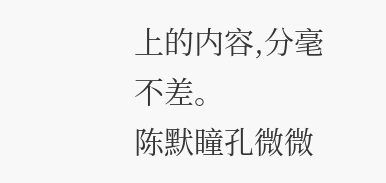上的内容,分毫不差。
陈默瞳孔微微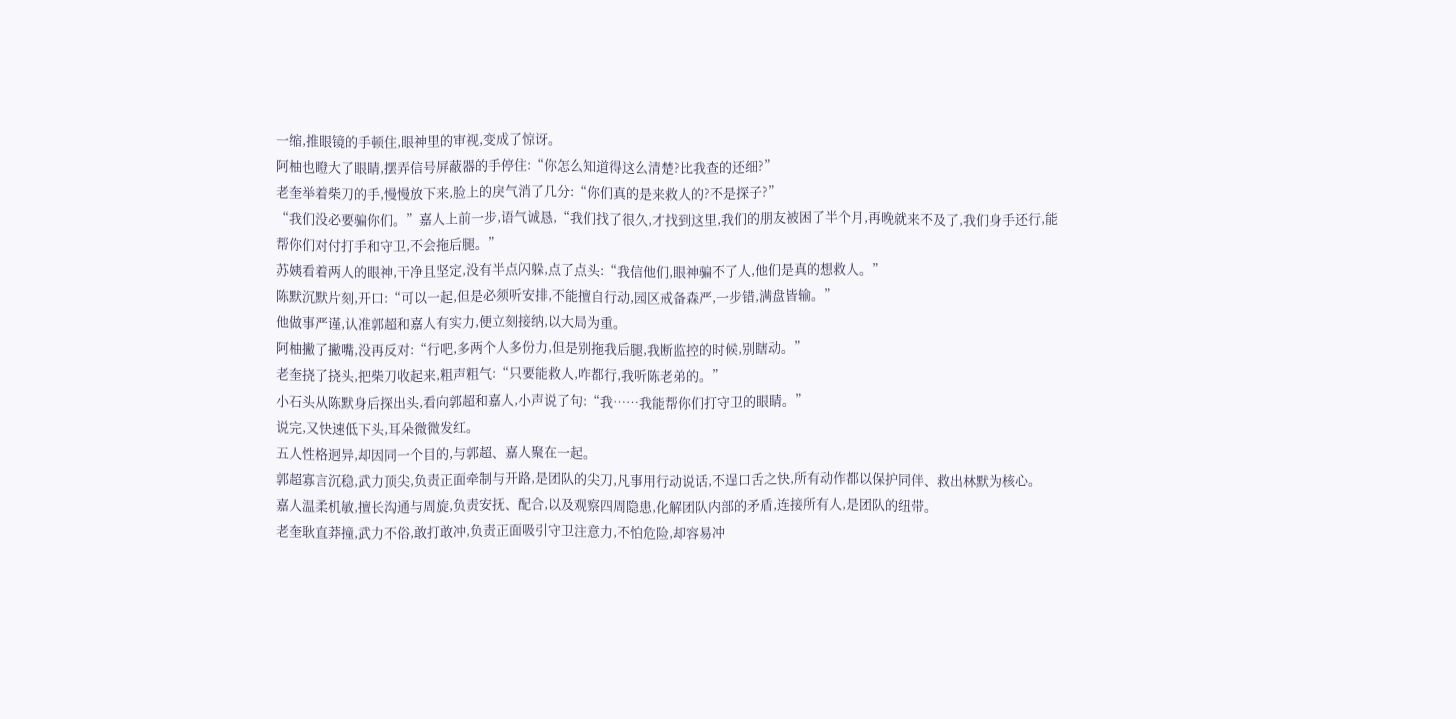一缩,推眼镜的手顿住,眼神里的审视,变成了惊讶。
阿柚也瞪大了眼睛,摆弄信号屏蔽器的手停住:“你怎么知道得这么清楚?比我查的还细?”
老奎举着柴刀的手,慢慢放下来,脸上的戾气消了几分:“你们真的是来救人的?不是探子?”
“我们没必要骗你们。”嘉人上前一步,语气诚恳,“我们找了很久,才找到这里,我们的朋友被困了半个月,再晚就来不及了,我们身手还行,能帮你们对付打手和守卫,不会拖后腿。”
苏姨看着两人的眼神,干净且坚定,没有半点闪躲,点了点头:“我信他们,眼神骗不了人,他们是真的想救人。”
陈默沉默片刻,开口:“可以一起,但是必须听安排,不能擅自行动,园区戒备森严,一步错,满盘皆输。”
他做事严谨,认准郭超和嘉人有实力,便立刻接纳,以大局为重。
阿柚撇了撇嘴,没再反对:“行吧,多两个人多份力,但是别拖我后腿,我断监控的时候,别瞎动。”
老奎挠了挠头,把柴刀收起来,粗声粗气:“只要能救人,咋都行,我听陈老弟的。”
小石头从陈默身后探出头,看向郭超和嘉人,小声说了句:“我……我能帮你们打守卫的眼睛。”
说完,又快速低下头,耳朵微微发红。
五人性格迥异,却因同一个目的,与郭超、嘉人聚在一起。
郭超寡言沉稳,武力顶尖,负责正面牵制与开路,是团队的尖刀,凡事用行动说话,不逞口舌之快,所有动作都以保护同伴、救出林默为核心。
嘉人温柔机敏,擅长沟通与周旋,负责安抚、配合,以及观察四周隐患,化解团队内部的矛盾,连接所有人,是团队的纽带。
老奎耿直莽撞,武力不俗,敢打敢冲,负责正面吸引守卫注意力,不怕危险,却容易冲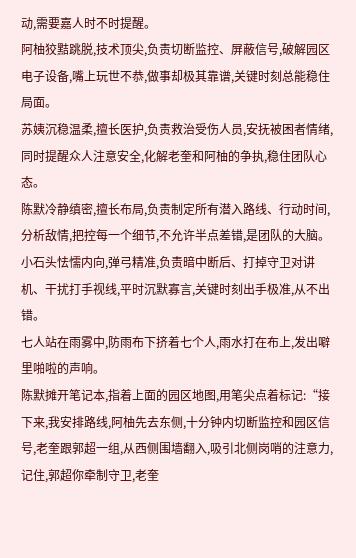动,需要嘉人时不时提醒。
阿柚狡黠跳脱,技术顶尖,负责切断监控、屏蔽信号,破解园区电子设备,嘴上玩世不恭,做事却极其靠谱,关键时刻总能稳住局面。
苏姨沉稳温柔,擅长医护,负责救治受伤人员,安抚被困者情绪,同时提醒众人注意安全,化解老奎和阿柚的争执,稳住团队心态。
陈默冷静缜密,擅长布局,负责制定所有潜入路线、行动时间,分析敌情,把控每一个细节,不允许半点差错,是团队的大脑。
小石头怯懦内向,弹弓精准,负责暗中断后、打掉守卫对讲机、干扰打手视线,平时沉默寡言,关键时刻出手极准,从不出错。
七人站在雨雾中,防雨布下挤着七个人,雨水打在布上,发出噼里啪啦的声响。
陈默摊开笔记本,指着上面的园区地图,用笔尖点着标记:“接下来,我安排路线,阿柚先去东侧,十分钟内切断监控和园区信号,老奎跟郭超一组,从西侧围墙翻入,吸引北侧岗哨的注意力,记住,郭超你牵制守卫,老奎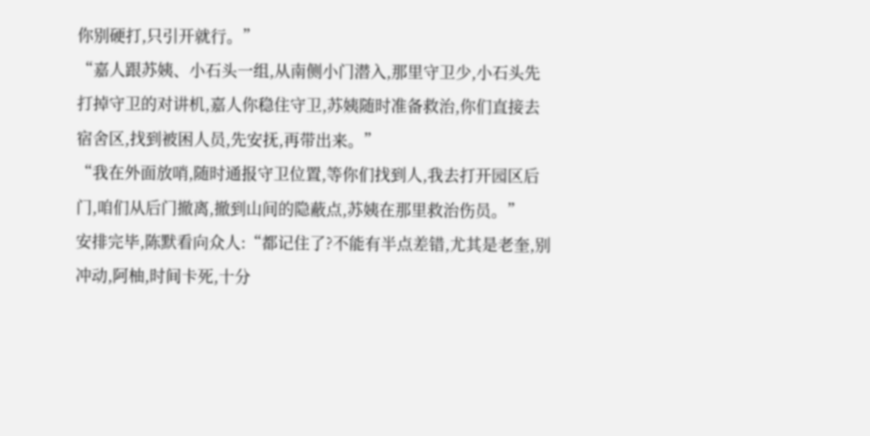你别硬打,只引开就行。”
“嘉人跟苏姨、小石头一组,从南侧小门潜入,那里守卫少,小石头先打掉守卫的对讲机,嘉人你稳住守卫,苏姨随时准备救治,你们直接去宿舍区,找到被困人员,先安抚,再带出来。”
“我在外面放哨,随时通报守卫位置,等你们找到人,我去打开园区后门,咱们从后门撤离,撤到山间的隐蔽点,苏姨在那里救治伤员。”
安排完毕,陈默看向众人:“都记住了?不能有半点差错,尤其是老奎,别冲动,阿柚,时间卡死,十分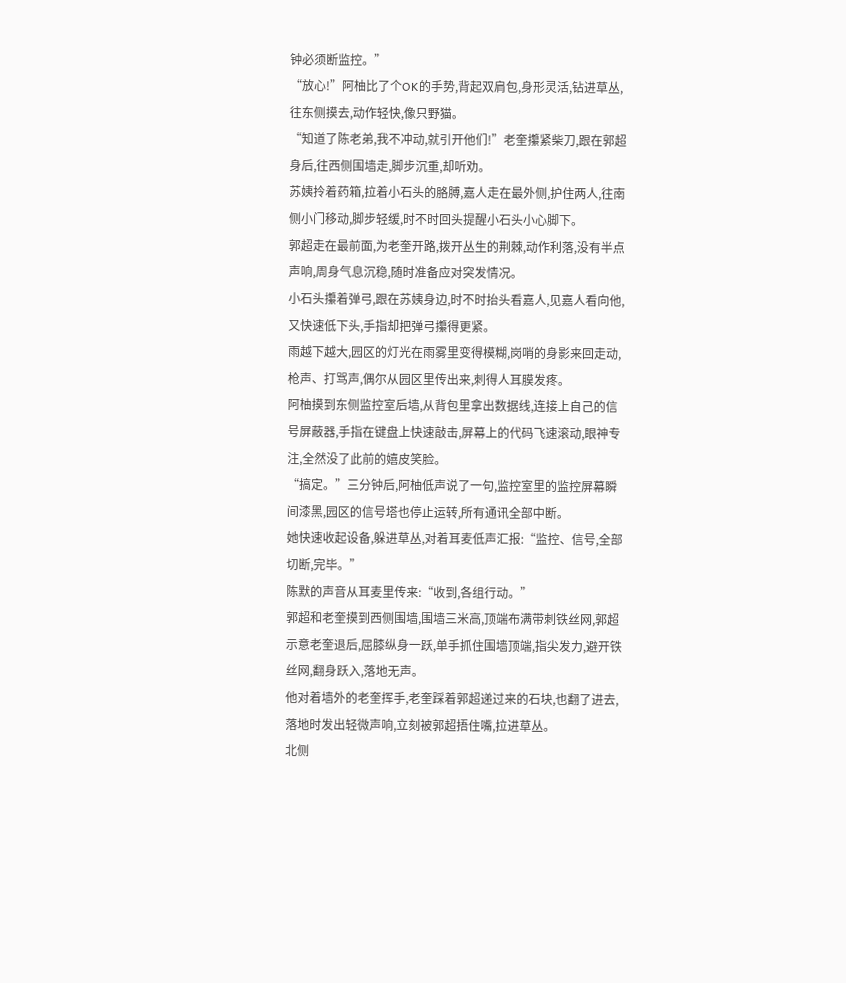钟必须断监控。”
“放心!”阿柚比了个OK的手势,背起双肩包,身形灵活,钻进草丛,往东侧摸去,动作轻快,像只野猫。
“知道了陈老弟,我不冲动,就引开他们!”老奎攥紧柴刀,跟在郭超身后,往西侧围墙走,脚步沉重,却听劝。
苏姨拎着药箱,拉着小石头的胳膊,嘉人走在最外侧,护住两人,往南侧小门移动,脚步轻缓,时不时回头提醒小石头小心脚下。
郭超走在最前面,为老奎开路,拨开丛生的荆棘,动作利落,没有半点声响,周身气息沉稳,随时准备应对突发情况。
小石头攥着弹弓,跟在苏姨身边,时不时抬头看嘉人,见嘉人看向他,又快速低下头,手指却把弹弓攥得更紧。
雨越下越大,园区的灯光在雨雾里变得模糊,岗哨的身影来回走动,枪声、打骂声,偶尔从园区里传出来,刺得人耳膜发疼。
阿柚摸到东侧监控室后墙,从背包里拿出数据线,连接上自己的信号屏蔽器,手指在键盘上快速敲击,屏幕上的代码飞速滚动,眼神专注,全然没了此前的嬉皮笑脸。
“搞定。”三分钟后,阿柚低声说了一句,监控室里的监控屏幕瞬间漆黑,园区的信号塔也停止运转,所有通讯全部中断。
她快速收起设备,躲进草丛,对着耳麦低声汇报:“监控、信号,全部切断,完毕。”
陈默的声音从耳麦里传来:“收到,各组行动。”
郭超和老奎摸到西侧围墙,围墙三米高,顶端布满带刺铁丝网,郭超示意老奎退后,屈膝纵身一跃,单手抓住围墙顶端,指尖发力,避开铁丝网,翻身跃入,落地无声。
他对着墙外的老奎挥手,老奎踩着郭超递过来的石块,也翻了进去,落地时发出轻微声响,立刻被郭超捂住嘴,拉进草丛。
北侧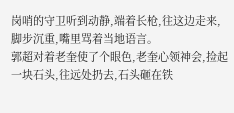岗哨的守卫听到动静,端着长枪,往这边走来,脚步沉重,嘴里骂着当地语言。
郭超对着老奎使了个眼色,老奎心领神会,捡起一块石头,往远处扔去,石头砸在铁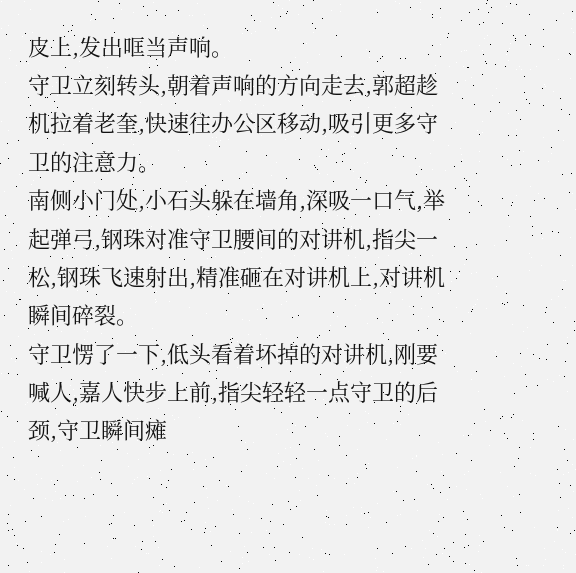皮上,发出哐当声响。
守卫立刻转头,朝着声响的方向走去,郭超趁机拉着老奎,快速往办公区移动,吸引更多守卫的注意力。
南侧小门处,小石头躲在墙角,深吸一口气,举起弹弓,钢珠对准守卫腰间的对讲机,指尖一松,钢珠飞速射出,精准砸在对讲机上,对讲机瞬间碎裂。
守卫愣了一下,低头看着坏掉的对讲机,刚要喊人,嘉人快步上前,指尖轻轻一点守卫的后颈,守卫瞬间瘫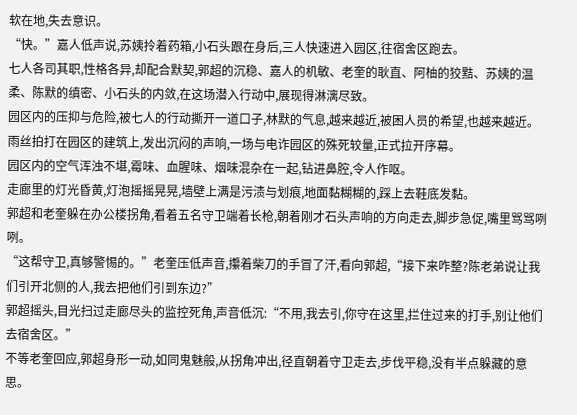软在地,失去意识。
“快。”嘉人低声说,苏姨拎着药箱,小石头跟在身后,三人快速进入园区,往宿舍区跑去。
七人各司其职,性格各异,却配合默契,郭超的沉稳、嘉人的机敏、老奎的耿直、阿柚的狡黠、苏姨的温柔、陈默的缜密、小石头的内敛,在这场潜入行动中,展现得淋漓尽致。
园区内的压抑与危险,被七人的行动撕开一道口子,林默的气息,越来越近,被困人员的希望,也越来越近。
雨丝拍打在园区的建筑上,发出沉闷的声响,一场与电诈园区的殊死较量,正式拉开序幕。
园区内的空气浑浊不堪,霉味、血腥味、烟味混杂在一起,钻进鼻腔,令人作呕。
走廊里的灯光昏黄,灯泡摇摇晃晃,墙壁上满是污渍与划痕,地面黏糊糊的,踩上去鞋底发黏。
郭超和老奎躲在办公楼拐角,看着五名守卫端着长枪,朝着刚才石头声响的方向走去,脚步急促,嘴里骂骂咧咧。
“这帮守卫,真够警惕的。”老奎压低声音,攥着柴刀的手冒了汗,看向郭超,“接下来咋整?陈老弟说让我们引开北侧的人,我去把他们引到东边?”
郭超摇头,目光扫过走廊尽头的监控死角,声音低沉:“不用,我去引,你守在这里,拦住过来的打手,别让他们去宿舍区。”
不等老奎回应,郭超身形一动,如同鬼魅般,从拐角冲出,径直朝着守卫走去,步伐平稳,没有半点躲藏的意思。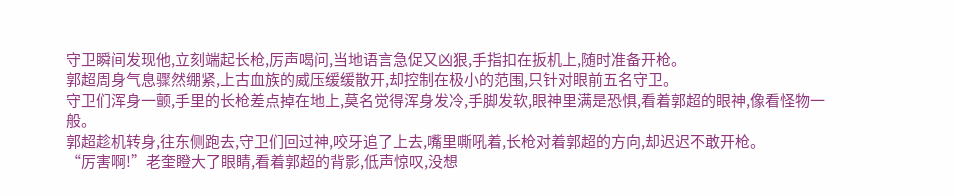守卫瞬间发现他,立刻端起长枪,厉声喝问,当地语言急促又凶狠,手指扣在扳机上,随时准备开枪。
郭超周身气息骤然绷紧,上古血族的威压缓缓散开,却控制在极小的范围,只针对眼前五名守卫。
守卫们浑身一颤,手里的长枪差点掉在地上,莫名觉得浑身发冷,手脚发软,眼神里满是恐惧,看着郭超的眼神,像看怪物一般。
郭超趁机转身,往东侧跑去,守卫们回过神,咬牙追了上去,嘴里嘶吼着,长枪对着郭超的方向,却迟迟不敢开枪。
“厉害啊!”老奎瞪大了眼睛,看着郭超的背影,低声惊叹,没想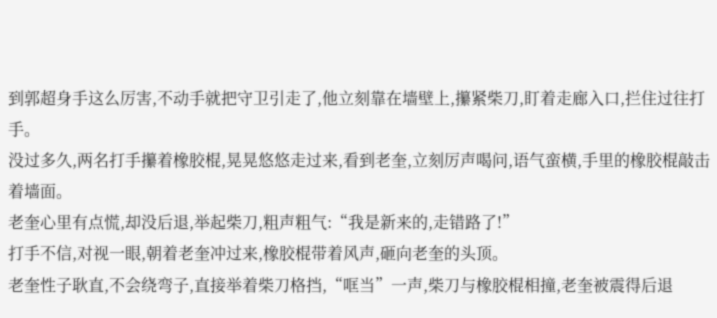到郭超身手这么厉害,不动手就把守卫引走了,他立刻靠在墙壁上,攥紧柴刀,盯着走廊入口,拦住过往打手。
没过多久,两名打手攥着橡胶棍,晃晃悠悠走过来,看到老奎,立刻厉声喝问,语气蛮横,手里的橡胶棍敲击着墙面。
老奎心里有点慌,却没后退,举起柴刀,粗声粗气:“我是新来的,走错路了!”
打手不信,对视一眼,朝着老奎冲过来,橡胶棍带着风声,砸向老奎的头顶。
老奎性子耿直,不会绕弯子,直接举着柴刀格挡,“哐当”一声,柴刀与橡胶棍相撞,老奎被震得后退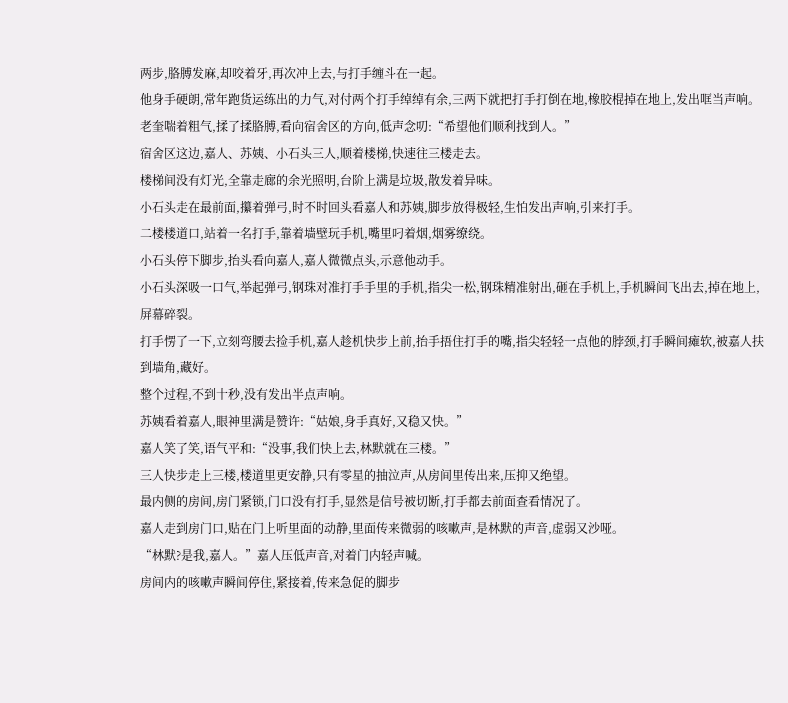两步,胳膊发麻,却咬着牙,再次冲上去,与打手缠斗在一起。
他身手硬朗,常年跑货运练出的力气,对付两个打手绰绰有余,三两下就把打手打倒在地,橡胶棍掉在地上,发出哐当声响。
老奎喘着粗气,揉了揉胳膊,看向宿舍区的方向,低声念叨:“希望他们顺利找到人。”
宿舍区这边,嘉人、苏姨、小石头三人,顺着楼梯,快速往三楼走去。
楼梯间没有灯光,全靠走廊的余光照明,台阶上满是垃圾,散发着异味。
小石头走在最前面,攥着弹弓,时不时回头看嘉人和苏姨,脚步放得极轻,生怕发出声响,引来打手。
二楼楼道口,站着一名打手,靠着墙壁玩手机,嘴里叼着烟,烟雾缭绕。
小石头停下脚步,抬头看向嘉人,嘉人微微点头,示意他动手。
小石头深吸一口气,举起弹弓,钢珠对准打手手里的手机,指尖一松,钢珠精准射出,砸在手机上,手机瞬间飞出去,掉在地上,屏幕碎裂。
打手愣了一下,立刻弯腰去捡手机,嘉人趁机快步上前,抬手捂住打手的嘴,指尖轻轻一点他的脖颈,打手瞬间瘫软,被嘉人扶到墙角,藏好。
整个过程,不到十秒,没有发出半点声响。
苏姨看着嘉人,眼神里满是赞许:“姑娘,身手真好,又稳又快。”
嘉人笑了笑,语气平和:“没事,我们快上去,林默就在三楼。”
三人快步走上三楼,楼道里更安静,只有零星的抽泣声,从房间里传出来,压抑又绝望。
最内侧的房间,房门紧锁,门口没有打手,显然是信号被切断,打手都去前面查看情况了。
嘉人走到房门口,贴在门上听里面的动静,里面传来微弱的咳嗽声,是林默的声音,虚弱又沙哑。
“林默?是我,嘉人。”嘉人压低声音,对着门内轻声喊。
房间内的咳嗽声瞬间停住,紧接着,传来急促的脚步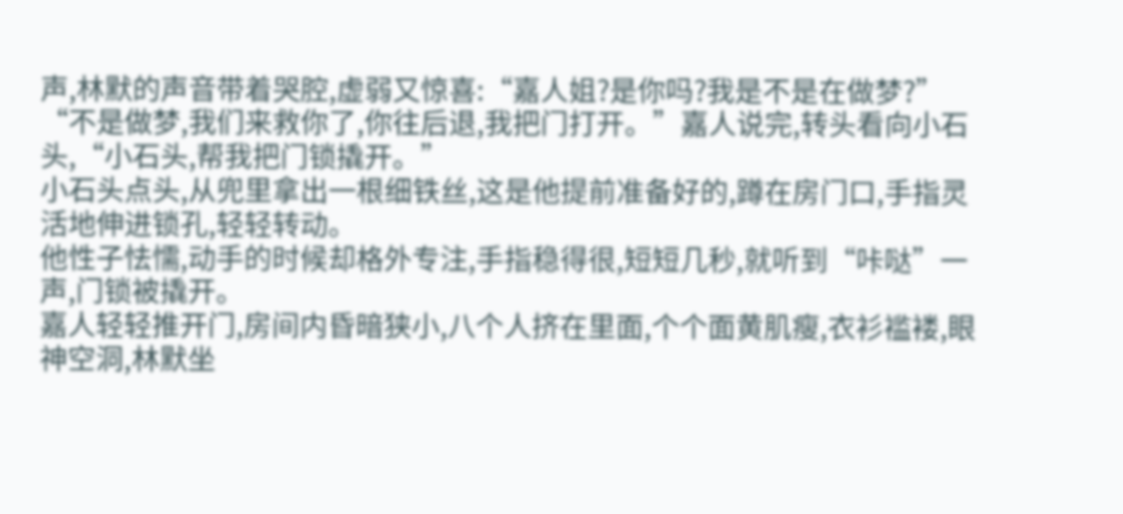声,林默的声音带着哭腔,虚弱又惊喜:“嘉人姐?是你吗?我是不是在做梦?”
“不是做梦,我们来救你了,你往后退,我把门打开。”嘉人说完,转头看向小石头,“小石头,帮我把门锁撬开。”
小石头点头,从兜里拿出一根细铁丝,这是他提前准备好的,蹲在房门口,手指灵活地伸进锁孔,轻轻转动。
他性子怯懦,动手的时候却格外专注,手指稳得很,短短几秒,就听到“咔哒”一声,门锁被撬开。
嘉人轻轻推开门,房间内昏暗狭小,八个人挤在里面,个个面黄肌瘦,衣衫褴褛,眼神空洞,林默坐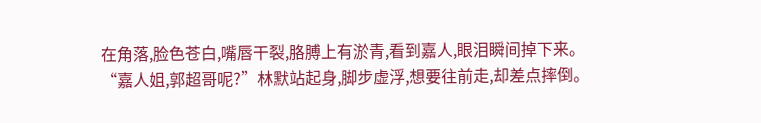在角落,脸色苍白,嘴唇干裂,胳膊上有淤青,看到嘉人,眼泪瞬间掉下来。
“嘉人姐,郭超哥呢?”林默站起身,脚步虚浮,想要往前走,却差点摔倒。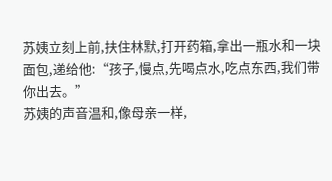苏姨立刻上前,扶住林默,打开药箱,拿出一瓶水和一块面包,递给他:“孩子,慢点,先喝点水,吃点东西,我们带你出去。”
苏姨的声音温和,像母亲一样,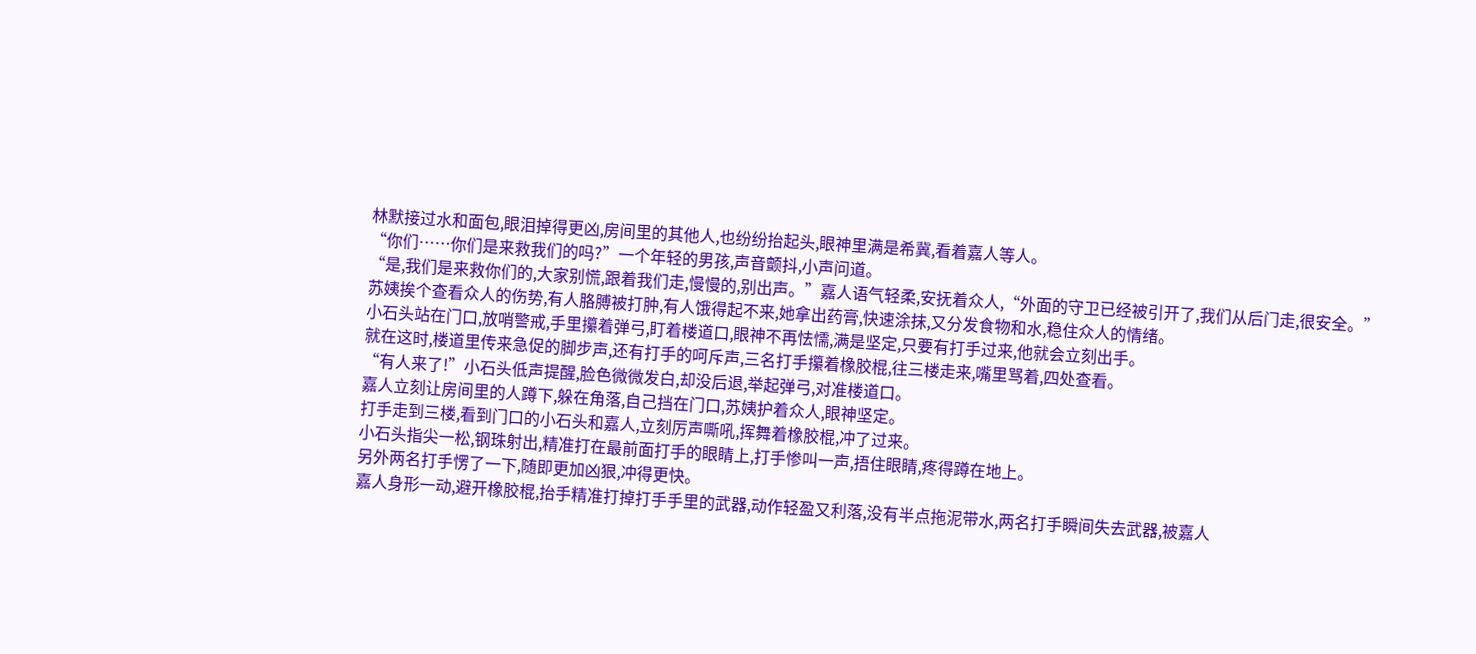林默接过水和面包,眼泪掉得更凶,房间里的其他人,也纷纷抬起头,眼神里满是希冀,看着嘉人等人。
“你们……你们是来救我们的吗?”一个年轻的男孩,声音颤抖,小声问道。
“是,我们是来救你们的,大家别慌,跟着我们走,慢慢的,别出声。”嘉人语气轻柔,安抚着众人,“外面的守卫已经被引开了,我们从后门走,很安全。”
苏姨挨个查看众人的伤势,有人胳膊被打肿,有人饿得起不来,她拿出药膏,快速涂抹,又分发食物和水,稳住众人的情绪。
小石头站在门口,放哨警戒,手里攥着弹弓,盯着楼道口,眼神不再怯懦,满是坚定,只要有打手过来,他就会立刻出手。
就在这时,楼道里传来急促的脚步声,还有打手的呵斥声,三名打手攥着橡胶棍,往三楼走来,嘴里骂着,四处查看。
“有人来了!”小石头低声提醒,脸色微微发白,却没后退,举起弹弓,对准楼道口。
嘉人立刻让房间里的人蹲下,躲在角落,自己挡在门口,苏姨护着众人,眼神坚定。
打手走到三楼,看到门口的小石头和嘉人,立刻厉声嘶吼,挥舞着橡胶棍,冲了过来。
小石头指尖一松,钢珠射出,精准打在最前面打手的眼睛上,打手惨叫一声,捂住眼睛,疼得蹲在地上。
另外两名打手愣了一下,随即更加凶狠,冲得更快。
嘉人身形一动,避开橡胶棍,抬手精准打掉打手手里的武器,动作轻盈又利落,没有半点拖泥带水,两名打手瞬间失去武器,被嘉人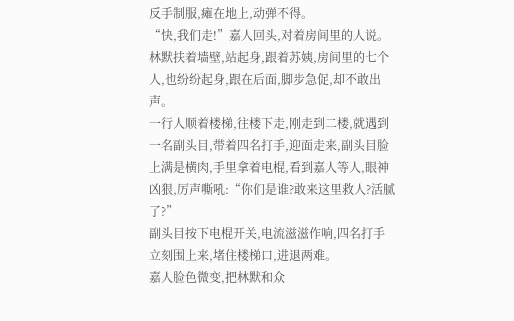反手制服,瘫在地上,动弹不得。
“快,我们走!”嘉人回头,对着房间里的人说。
林默扶着墙壁,站起身,跟着苏姨,房间里的七个人,也纷纷起身,跟在后面,脚步急促,却不敢出声。
一行人顺着楼梯,往楼下走,刚走到二楼,就遇到一名副头目,带着四名打手,迎面走来,副头目脸上满是横肉,手里拿着电棍,看到嘉人等人,眼神凶狠,厉声嘶吼:“你们是谁?敢来这里救人?活腻了?”
副头目按下电棍开关,电流滋滋作响,四名打手立刻围上来,堵住楼梯口,进退两难。
嘉人脸色微变,把林默和众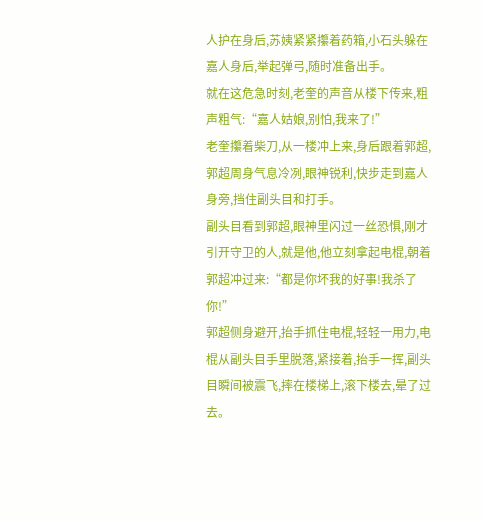人护在身后,苏姨紧紧攥着药箱,小石头躲在嘉人身后,举起弹弓,随时准备出手。
就在这危急时刻,老奎的声音从楼下传来,粗声粗气:“嘉人姑娘,别怕,我来了!”
老奎攥着柴刀,从一楼冲上来,身后跟着郭超,郭超周身气息冷冽,眼神锐利,快步走到嘉人身旁,挡住副头目和打手。
副头目看到郭超,眼神里闪过一丝恐惧,刚才引开守卫的人,就是他,他立刻拿起电棍,朝着郭超冲过来:“都是你坏我的好事!我杀了你!”
郭超侧身避开,抬手抓住电棍,轻轻一用力,电棍从副头目手里脱落,紧接着,抬手一挥,副头目瞬间被震飞,摔在楼梯上,滚下楼去,晕了过去。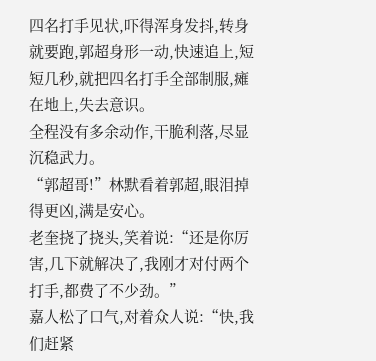四名打手见状,吓得浑身发抖,转身就要跑,郭超身形一动,快速追上,短短几秒,就把四名打手全部制服,瘫在地上,失去意识。
全程没有多余动作,干脆利落,尽显沉稳武力。
“郭超哥!”林默看着郭超,眼泪掉得更凶,满是安心。
老奎挠了挠头,笑着说:“还是你厉害,几下就解决了,我刚才对付两个打手,都费了不少劲。”
嘉人松了口气,对着众人说:“快,我们赶紧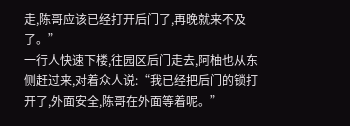走,陈哥应该已经打开后门了,再晚就来不及了。”
一行人快速下楼,往园区后门走去,阿柚也从东侧赶过来,对着众人说:“我已经把后门的锁打开了,外面安全,陈哥在外面等着呢。”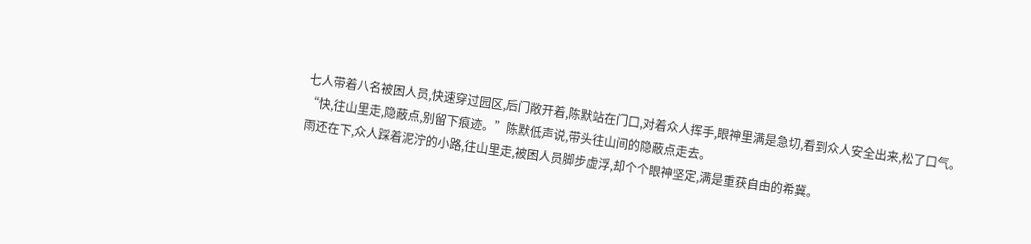七人带着八名被困人员,快速穿过园区,后门敞开着,陈默站在门口,对着众人挥手,眼神里满是急切,看到众人安全出来,松了口气。
“快,往山里走,隐蔽点,别留下痕迹。”陈默低声说,带头往山间的隐蔽点走去。
雨还在下,众人踩着泥泞的小路,往山里走,被困人员脚步虚浮,却个个眼神坚定,满是重获自由的希冀。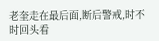老奎走在最后面,断后警戒,时不时回头看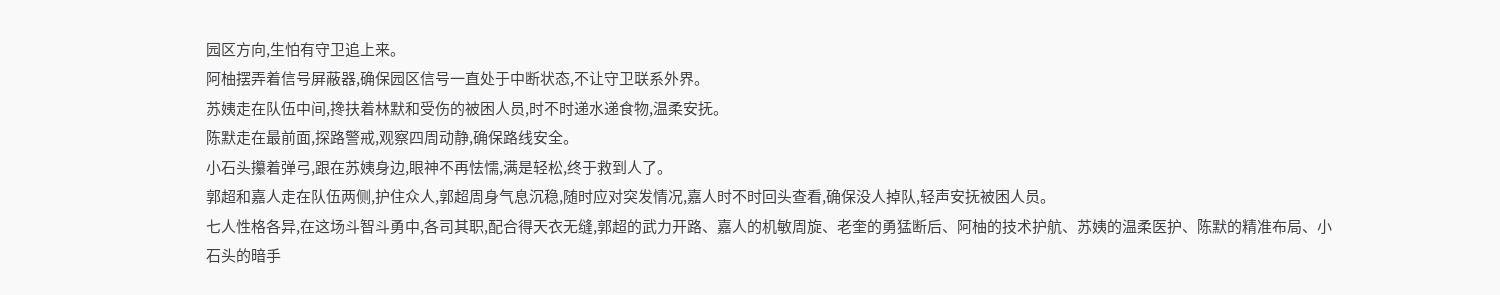园区方向,生怕有守卫追上来。
阿柚摆弄着信号屏蔽器,确保园区信号一直处于中断状态,不让守卫联系外界。
苏姨走在队伍中间,搀扶着林默和受伤的被困人员,时不时递水递食物,温柔安抚。
陈默走在最前面,探路警戒,观察四周动静,确保路线安全。
小石头攥着弹弓,跟在苏姨身边,眼神不再怯懦,满是轻松,终于救到人了。
郭超和嘉人走在队伍两侧,护住众人,郭超周身气息沉稳,随时应对突发情况,嘉人时不时回头查看,确保没人掉队,轻声安抚被困人员。
七人性格各异,在这场斗智斗勇中,各司其职,配合得天衣无缝,郭超的武力开路、嘉人的机敏周旋、老奎的勇猛断后、阿柚的技术护航、苏姨的温柔医护、陈默的精准布局、小石头的暗手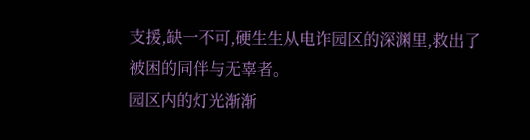支援,缺一不可,硬生生从电诈园区的深渊里,救出了被困的同伴与无辜者。
园区内的灯光渐渐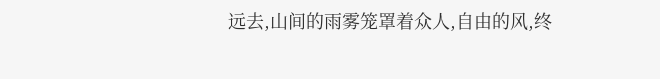远去,山间的雨雾笼罩着众人,自由的风,终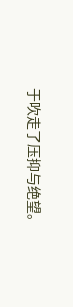于吹走了压抑与绝望。